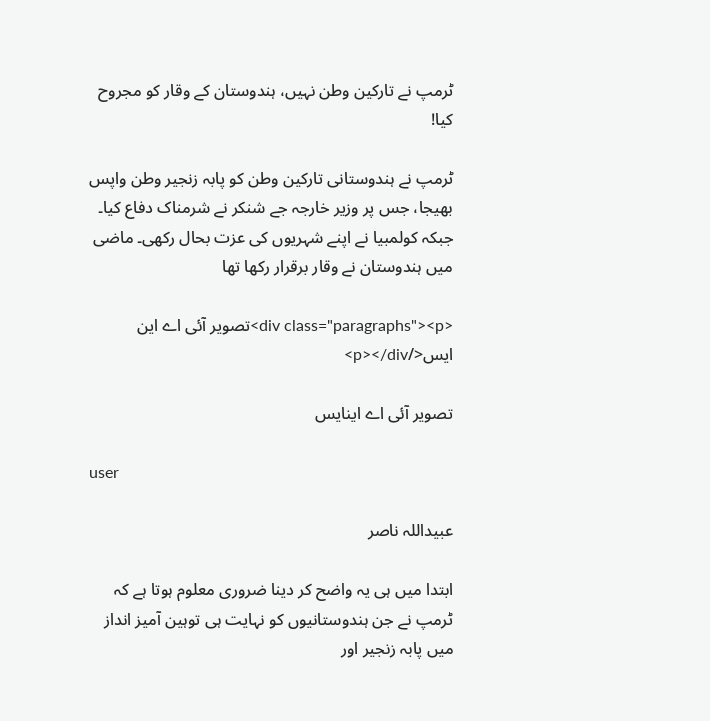ٹرمپ نے تارکین وطن نہیں، ہندوستان کے وقار کو مجروح کیا!

ٹرمپ نے ہندوستانی تارکین وطن کو پابہ زنجیر وطن واپس بھیجا، جس پر وزیر خارجہ جے شنکر نے شرمناک دفاع کیا۔ جبکہ کولمبیا نے اپنے شہریوں کی عزت بحال رکھی۔ ماضی میں ہندوستان نے وقار برقرار رکھا تھا

<div class="paragraphs"><p>تصویر آئی اے این ایس</p></div>

تصویر آئی اے اینایس

user

عبیداللہ ناصر

ابتدا میں ہی یہ واضح کر دینا ضروری معلوم ہوتا ہے کہ ٹرمپ نے جن ہندوستانیوں کو نہایت ہی توہین آمیز انداز میں پابہ زنجیر اور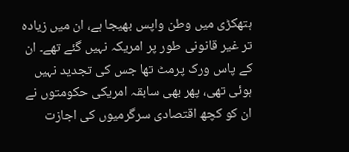ہتھکڑی میں وطن واپس بھیجا ہے، ان میں زیادہ تر غیر قانونی طور پر امریکہ نہیں گئے تھے۔ ان کے پاس ورک پرمٹ تھا جس کی تجدید نہیں ہوئی تھی، پھر بھی سابقہ امریکی حکومتوں نے ان کو کچھ اقتصادی سرگرمیوں کی اجازت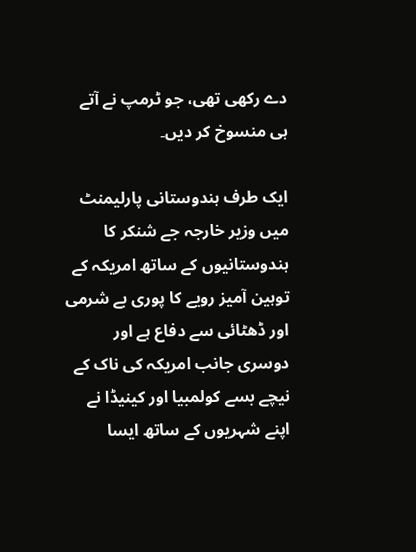دے رکھی تھی، جو ٹرمپ نے آتے ہی منسوخ کر دیں۔

ایک طرف ہندوستانی پارلیمنٹ میں وزیر خارجہ جے شنکر کا ہندوستانیوں کے ساتھ امریکہ کے توہین آمیز رویے کا پوری بے شرمی اور ڈھٹائی سے دفاع ہے اور دوسری جانب امریکہ کی ناک کے نیچے بسے کولمبیا اور کینیڈا نے اپنے شہریوں کے ساتھ ایسا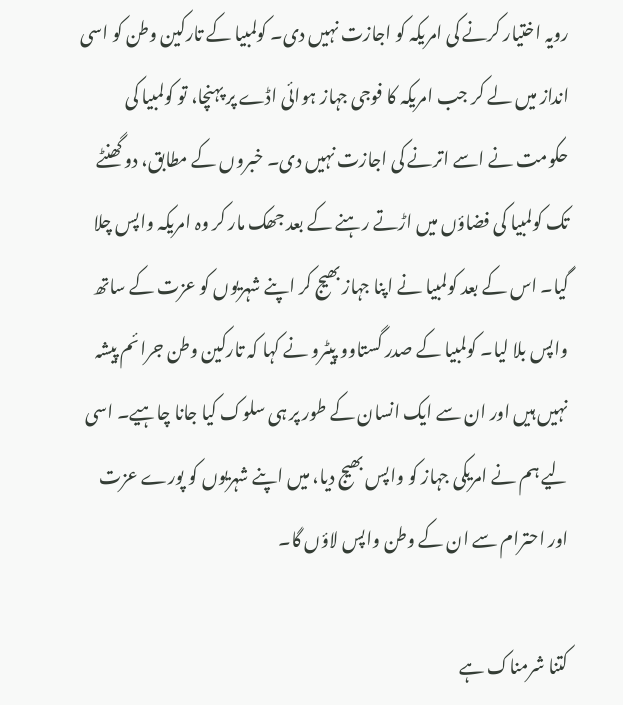رویہ اختیار کرنے کی امریکہ کو اجازت نہیں دی۔ کولمبیا کے تارکین وطن کو اسی انداز میں لے کر جب امریکہ کا فوجی جہاز ہوائی اڈے پر پہنچا، تو کولمبیا کی حکومت نے اسے اترنے کی اجازت نہیں دی۔ خبروں کے مطابق، دو گھنٹے تک کولمبیا کی فضاؤں میں اڑتے رہنے کے بعد جھک مار کر وہ امریکہ واپس چلا گیا۔ اس کے بعد کولمبیا نے اپنا جہاز بھیج کر اپنے شہریوں کو عزت کے ساتھ واپس بلا لیا۔ کولمبیا کے صدر گستاوو پیٹرو نے کہا کہ تارکین وطن جرائم پیشہ نہیں ہیں اور ان سے ایک انسان کے طور پر ہی سلوک کیا جانا چاہیے۔ اسی لیے ہم نے امریکی جہاز کو واپس بھیج دیا، میں اپنے شہریوں کو پورے عزت اور احترام سے ان کے وطن واپس لاؤں گا۔

کتنا شرمناک ہے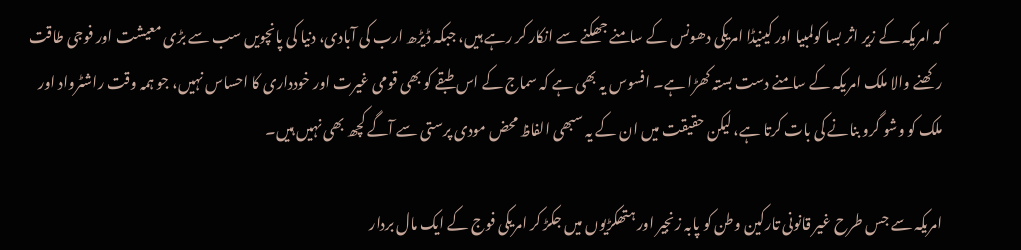کہ امریکہ کے زیر اثر بسا کولمبیا اور کینیڈا امریکی دھونس کے سامنے جھکنے سے انکار کر رہے ہیں، جبکہ ڈیڑھ ارب کی آبادی، دنیا کی پانچویں سب سے بڑی معیشت اور فوجی طاقت رکھنے والا ملک امریکہ کے سامنے دست بستہ کھڑا ہے۔ افسوس یہ بھی ہے کہ سماج کے اس طبقے کو بھی قومی غیرت اور خودداری کا احساس نہیں، جو ہمہ وقت راشٹرواد اور ملک کو وشو گرو بنانے کی بات کرتا ہے، لیکن حقیقت میں ان کے یہ سبھی الفاظ محض مودی پرستی سے آگے کچھ بھی نہیں ہیں۔

امریکہ سے جس طرح غیر قانونی تارکین وطن کو پابہ زنجیر اور ہتھکڑیوں میں جکڑ کر امریکی فوج کے ایک مال بردار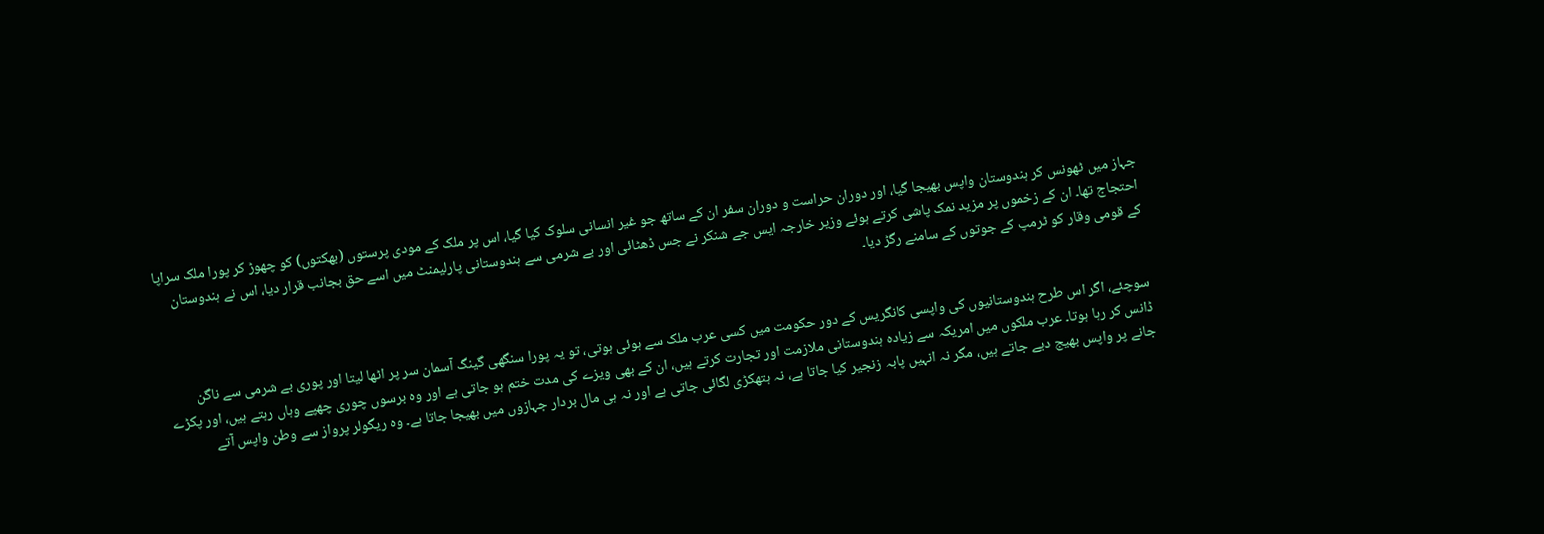جہاز میں ٹھونس کر ہندوستان واپس بھیجا گیا، اور دوران حراست و دوران سفر ان کے ساتھ جو غیر انسانی سلوک کیا گیا، اس پر ملک کے مودی پرستوں (بھکتوں) کو چھوڑ کر پورا ملک سراپا احتجاج تھا۔ ان کے زخموں پر مزید نمک پاشی کرتے ہوئے وزیر خارجہ ایس جے شنکر نے جس ڈھٹائی اور بے شرمی سے ہندوستانی پارلیمنٹ میں اسے حق بجانب قرار دیا، اس نے ہندوستان کے قومی وقار کو ٹرمپ کے جوتوں کے سامنے رگڑ دیا۔


سوچئے، اگر اس طرح ہندوستانیوں کی واپسی کانگریس کے دور حکومت میں کسی عرب ملک سے ہوئی ہوتی، تو یہ پورا سنگھی گینگ آسمان سر پر اٹھا لیتا اور پوری بے شرمی سے ناگن ڈانس کر رہا ہوتا۔ عرب ملکوں میں امریکہ سے زیادہ ہندوستانی ملازمت اور تجارت کرتے ہیں، ان کے بھی ویزے کی مدت ختم ہو جاتی ہے اور وہ برسوں چوری چھپے وہاں رہتے ہیں، اور پکڑے جانے پر واپس بھیج دیے جاتے ہیں، مگر نہ انہیں پابہ زنجیر کیا جاتا ہے، نہ ہتھکڑی لگائی جاتی ہے اور نہ ہی مال بردار جہازوں میں بھیجا جاتا ہے۔ وہ ریگولر پرواز سے وطن واپس آتے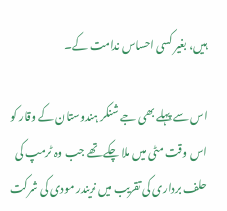ہیں، بغیر کسی احساس ندامت کے۔

اس سے پہلے بھی جے شنکر ہندوستان کے وقار کو اس وقت مٹی میں ملا چکے تھے جب وہ ٹرمپ کی حلف برداری کی تقریب میں نریندر مودی کی شرکت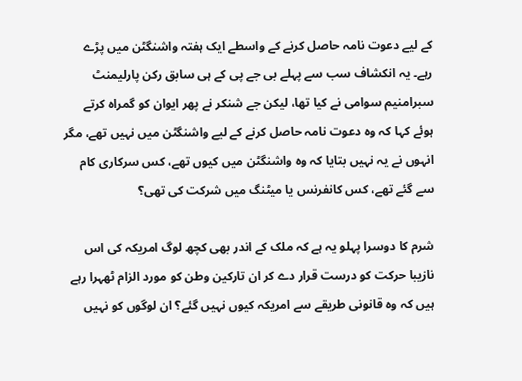کے لیے دعوت نامہ حاصل کرنے کے واسطے ایک ہفتہ واشنگٹن میں پڑے رہے۔ یہ انکشاف سب سے پہلے بی جے پی کے ہی سابق رکن پارلیمنٹ سبرامنیم سوامی نے کیا تھا، لیکن جے شنکر نے پھر ایوان کو گمراہ کرتے ہوئے کہا کہ وہ دعوت نامہ حاصل کرنے کے لیے واشنگٹن میں نہیں تھے، مگر انہوں نے یہ نہیں بتایا کہ وہ واشنگٹن میں کیوں تھے، کس سرکاری کام سے گئے تھے، کس کانفرنس یا میٹنگ میں شرکت کی تھی؟

شرم کا دوسرا پہلو یہ ہے کہ ملک کے اندر بھی کچھ لوگ امریکہ کی اس نازیبا حرکت کو درست قرار دے کر ان تارکین وطن کو مورد الزام ٹھہرا رہے ہیں کہ وہ قانونی طریقے سے امریکہ کیوں نہیں گئے؟ ان لوگوں کو نہیں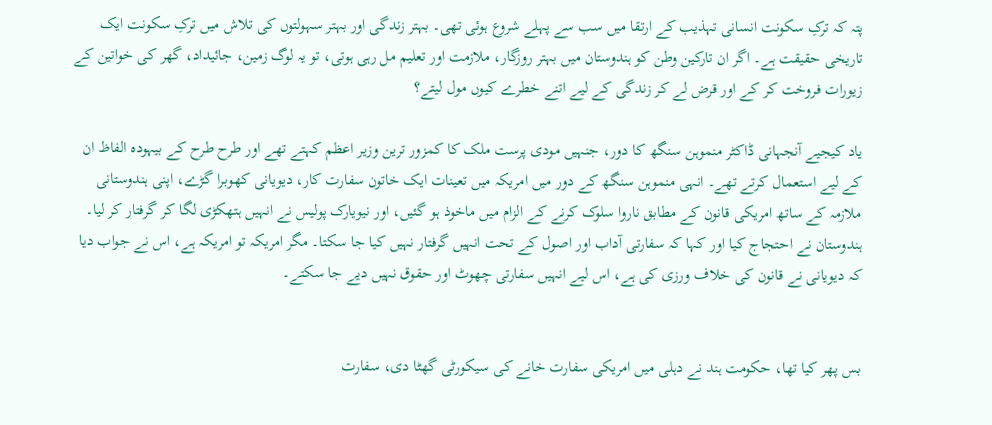پتہ کہ ترکِ سکونت انسانی تہذیب کے ارتقا میں سب سے پہلے شروع ہوئی تھی۔ بہتر زندگی اور بہتر سہولتوں کی تلاش میں ترکِ سکونت ایک تاریخی حقیقت ہے۔ اگر ان تارکین وطن کو ہندوستان میں بہتر روزگار، ملازمت اور تعلیم مل رہی ہوتی، تو یہ لوگ زمین، جائیداد، گھر کی خواتین کے زیورات فروخت کر کے اور قرض لے کر زندگی کے لیے اتنے خطرے کیوں مول لیتے؟

یاد کیجیے آنجہانی ڈاکٹر منموہن سنگھ کا دور، جنہیں مودی پرست ملک کا کمزور ترین وزیر اعظم کہتے تھے اور طرح طرح کے بیہودہ الفاظ ان کے لیے استعمال کرتے تھے۔ انہی منموہن سنگھ کے دور میں امریکہ میں تعینات ایک خاتون سفارت کار، دیویانی کھوبرا گڑے، اپنی ہندوستانی ملازمہ کے ساتھ امریکی قانون کے مطابق ناروا سلوک کرنے کے الزام میں ماخوذ ہو گئیں، اور نیویارک پولیس نے انہیں ہتھکڑی لگا کر گرفتار کر لیا۔ ہندوستان نے احتجاج کیا اور کہا کہ سفارتی آداب اور اصول کے تحت انہیں گرفتار نہیں کیا جا سکتا۔ مگر امریکہ تو امریکہ ہے، اس نے جواب دیا کہ دیویانی نے قانون کی خلاف ورزی کی ہے، اس لیے انہیں سفارتی چھوٹ اور حقوق نہیں دیے جا سکتے۔


بس پھر کیا تھا، حکومت ہند نے دہلی میں امریکی سفارت خانے کی سیکورٹی گھٹا دی، سفارت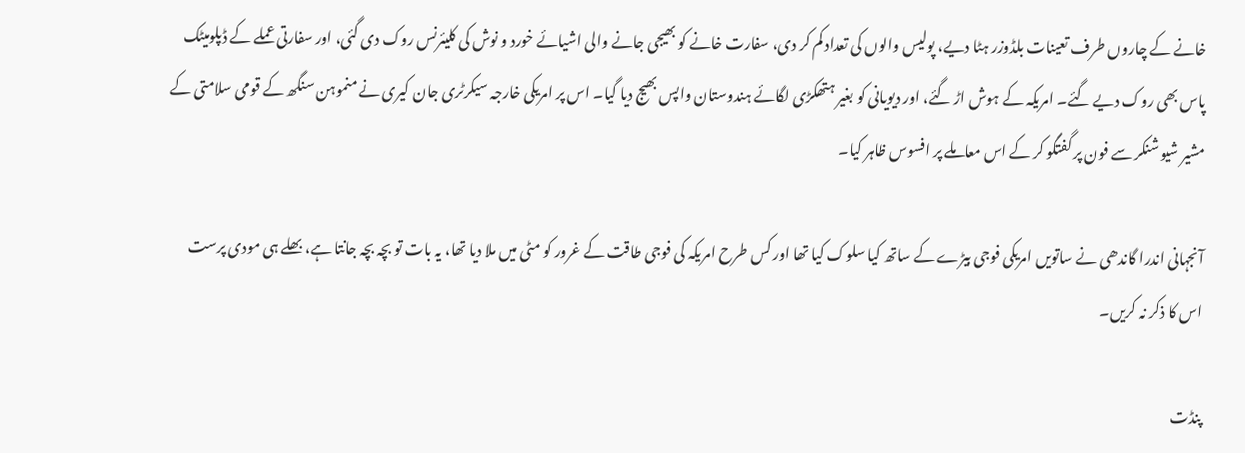خانے کے چاروں طرف تعینات بلڈوزر ہٹا دیے، پولیس والوں کی تعداد کم کر دی، سفارت خانے کو بھیجی جانے والی اشیائے خورد و نوش کی کلیئرنس روک دی گئی، اور سفارتی عملے کے ڈپلومیٹک پاس بھی روک دیے گئے۔ امریکہ کے ہوش اڑ گئے، اور دیویانی کو بغیر ہتھکڑی لگائے ہندوستان واپس بھیج دیا گیا۔ اس پر امریکی خارجہ سیکرٹری جان کیری نے منموہن سنگھ کے قومی سلامتی کے مشیر شیو شنکر سے فون پر گفتگو کر کے اس معاملے پر افسوس ظاہر کیا۔

آنجہانی اندرا گاندھی نے ساتویں امریکی فوجی بیڑے کے ساتھ کیا سلوک کیا تھا اور کس طرح امریکہ کی فوجی طاقت کے غرور کو مٹی میں ملا دیا تھا، یہ بات تو بچہ بچہ جانتا ہے، بھلے ہی مودی پرست اس کا ذکر نہ کریں۔

پنڈت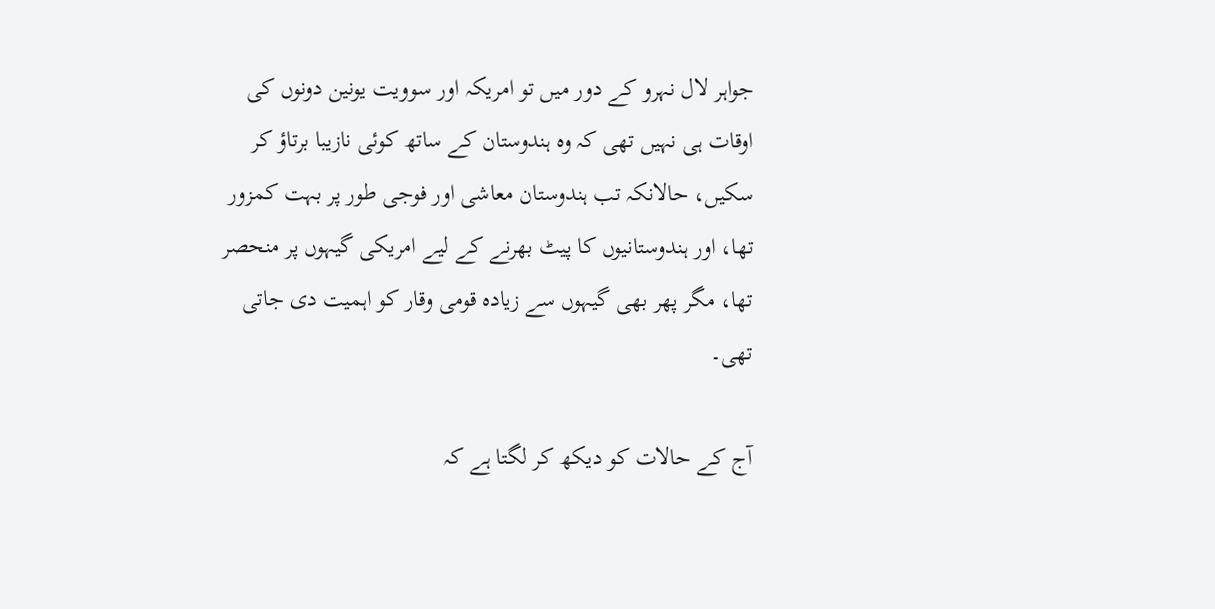جواہر لال نہرو کے دور میں تو امریکہ اور سوویت یونین دونوں کی اوقات ہی نہیں تھی کہ وہ ہندوستان کے ساتھ کوئی نازیبا برتاؤ کر سکیں، حالانکہ تب ہندوستان معاشی اور فوجی طور پر بہت کمزور تھا، اور ہندوستانیوں کا پیٹ بھرنے کے لیے امریکی گیہوں پر منحصر تھا، مگر پھر بھی گیہوں سے زیادہ قومی وقار کو اہمیت دی جاتی تھی۔

آج کے حالات کو دیکھ کر لگتا ہے کہ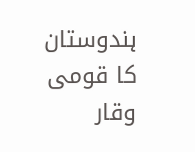ہندوستان کا قومی وقار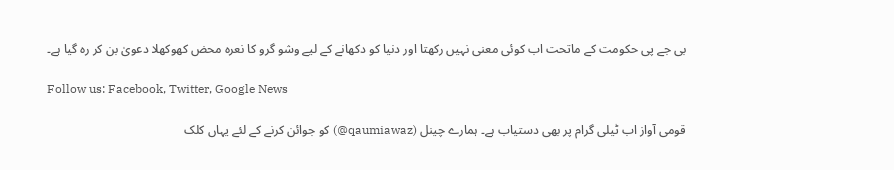بی جے پی حکومت کے ماتحت اب کوئی معنی نہیں رکھتا اور دنیا کو دکھانے کے لیے وشو گرو کا نعرہ محض کھوکھلا دعویٰ بن کر رہ گیا ہے۔

Follow us: Facebook, Twitter, Google News

قومی آواز اب ٹیلی گرام پر بھی دستیاب ہے۔ ہمارے چینل (qaumiawaz@) کو جوائن کرنے کے لئے یہاں کلک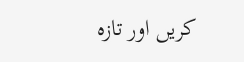کریں اور تازہ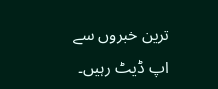ترین خبروں سے اپ ڈیٹ رہیں۔